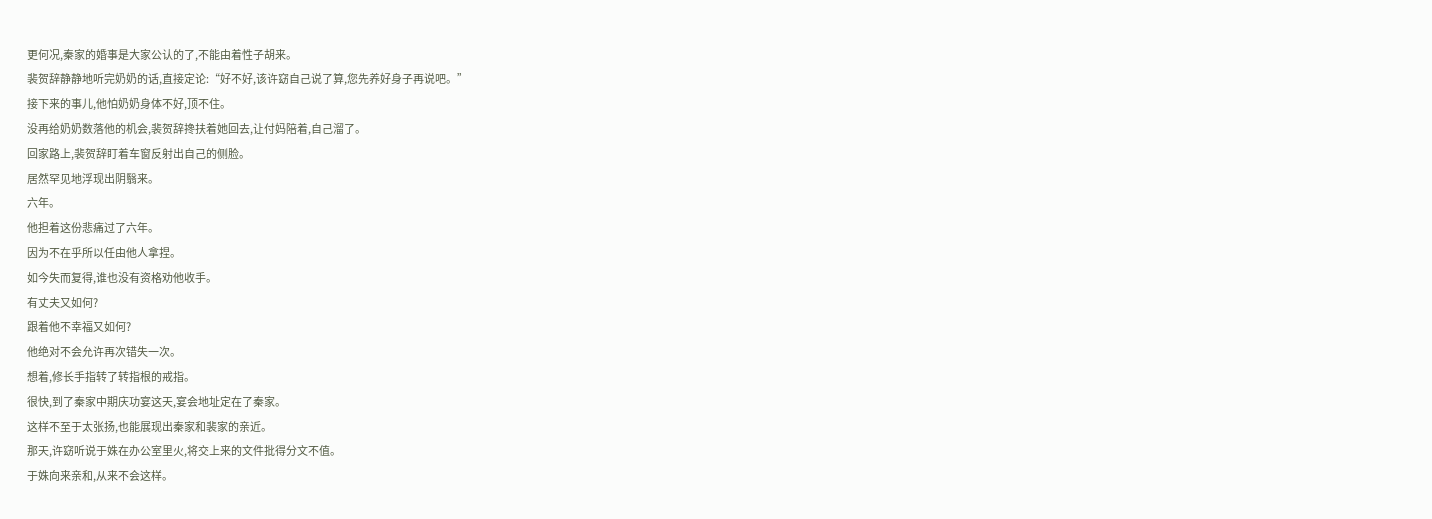更何况,秦家的婚事是大家公认的了,不能由着性子胡来。
裴贺辞静静地听完奶奶的话,直接定论:“好不好,该许窈自己说了算,您先养好身子再说吧。”
接下来的事儿,他怕奶奶身体不好,顶不住。
没再给奶奶数落他的机会,裴贺辞搀扶着她回去,让付妈陪着,自己溜了。
回家路上,裴贺辞盯着车窗反射出自己的侧脸。
居然罕见地浮现出阴翳来。
六年。
他担着这份悲痛过了六年。
因为不在乎所以任由他人拿捏。
如今失而复得,谁也没有资格劝他收手。
有丈夫又如何?
跟着他不幸福又如何?
他绝对不会允许再次错失一次。
想着,修长手指转了转指根的戒指。
很快,到了秦家中期庆功宴这天,宴会地址定在了秦家。
这样不至于太张扬,也能展现出秦家和裴家的亲近。
那天,许窈听说于姝在办公室里火,将交上来的文件批得分文不值。
于姝向来亲和,从来不会这样。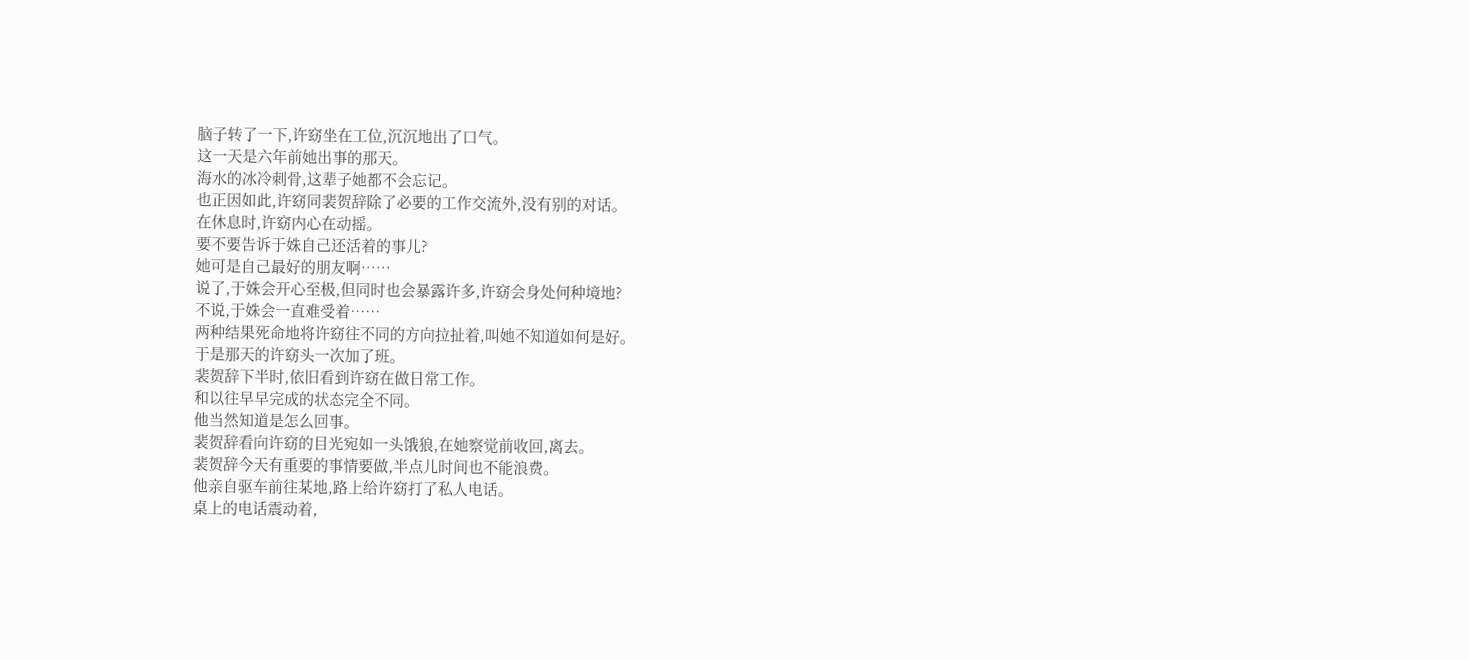脑子转了一下,许窈坐在工位,沉沉地出了口气。
这一天是六年前她出事的那天。
海水的冰冷刺骨,这辈子她都不会忘记。
也正因如此,许窈同裴贺辞除了必要的工作交流外,没有别的对话。
在休息时,许窈内心在动摇。
要不要告诉于姝自己还活着的事儿?
她可是自己最好的朋友啊……
说了,于姝会开心至极,但同时也会暴露许多,许窈会身处何种境地?
不说,于姝会一直难受着……
两种结果死命地将许窈往不同的方向拉扯着,叫她不知道如何是好。
于是那天的许窈头一次加了班。
裴贺辞下半时,依旧看到许窈在做日常工作。
和以往早早完成的状态完全不同。
他当然知道是怎么回事。
裴贺辞看向许窈的目光宛如一头饿狼,在她察觉前收回,离去。
裴贺辞今天有重要的事情要做,半点儿时间也不能浪费。
他亲自驱车前往某地,路上给许窈打了私人电话。
桌上的电话震动着,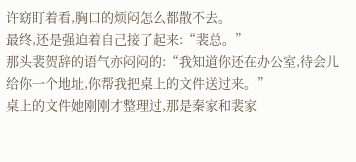许窈盯着看,胸口的烦闷怎么都散不去。
最终,还是强迫着自己接了起来:“裴总。”
那头裴贺辞的语气亦闷闷的:“我知道你还在办公室,待会儿给你一个地址,你帮我把桌上的文件送过来。”
桌上的文件她刚刚才整理过,那是秦家和裴家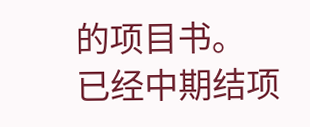的项目书。
已经中期结项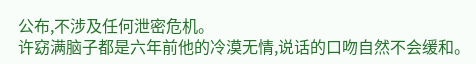公布,不涉及任何泄密危机。
许窈满脑子都是六年前他的冷漠无情,说话的口吻自然不会缓和。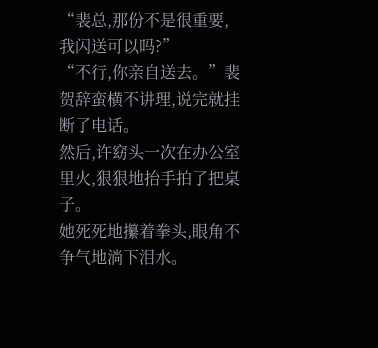“裴总,那份不是很重要,我闪送可以吗?”
“不行,你亲自送去。”裴贺辞蛮横不讲理,说完就挂断了电话。
然后,许窈头一次在办公室里火,狠狠地抬手拍了把桌子。
她死死地攥着拳头,眼角不争气地淌下泪水。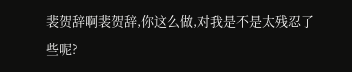裴贺辞啊裴贺辞,你这么做,对我是不是太残忍了些呢?